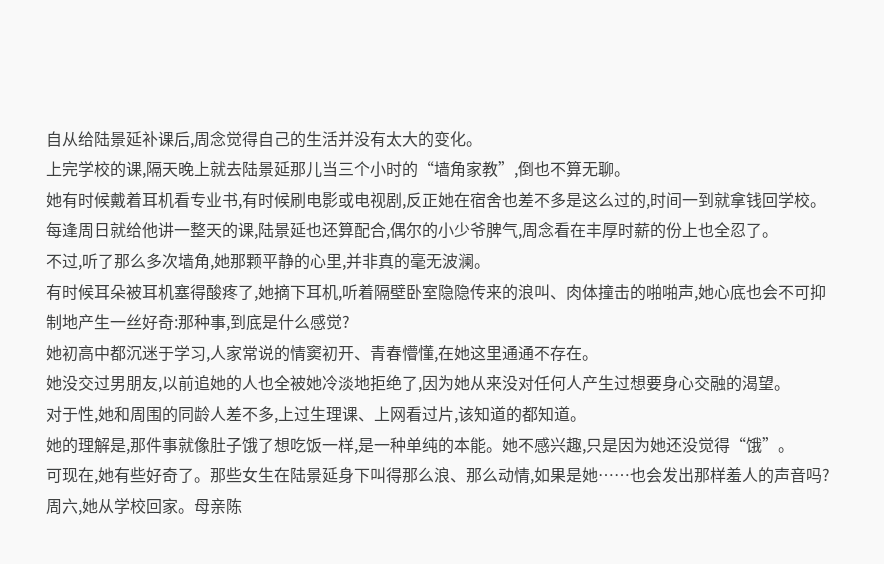自从给陆景延补课后,周念觉得自己的生活并没有太大的变化。
上完学校的课,隔天晚上就去陆景延那儿当三个小时的“墙角家教”,倒也不算无聊。
她有时候戴着耳机看专业书,有时候刷电影或电视剧,反正她在宿舍也差不多是这么过的,时间一到就拿钱回学校。
每逢周日就给他讲一整天的课,陆景延也还算配合,偶尔的小少爷脾气,周念看在丰厚时薪的份上也全忍了。
不过,听了那么多次墙角,她那颗平静的心里,并非真的毫无波澜。
有时候耳朵被耳机塞得酸疼了,她摘下耳机,听着隔壁卧室隐隐传来的浪叫、肉体撞击的啪啪声,她心底也会不可抑制地产生一丝好奇:那种事,到底是什么感觉?
她初高中都沉迷于学习,人家常说的情窦初开、青春懵懂,在她这里通通不存在。
她没交过男朋友,以前追她的人也全被她冷淡地拒绝了,因为她从来没对任何人产生过想要身心交融的渴望。
对于性,她和周围的同龄人差不多,上过生理课、上网看过片,该知道的都知道。
她的理解是,那件事就像肚子饿了想吃饭一样,是一种单纯的本能。她不感兴趣,只是因为她还没觉得“饿”。
可现在,她有些好奇了。那些女生在陆景延身下叫得那么浪、那么动情,如果是她……也会发出那样羞人的声音吗?
周六,她从学校回家。母亲陈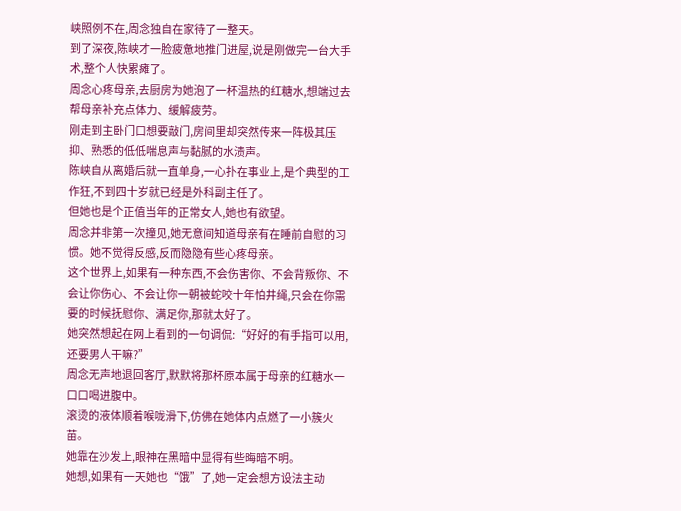峡照例不在,周念独自在家待了一整天。
到了深夜,陈峡才一脸疲惫地推门进屋,说是刚做完一台大手术,整个人快累瘫了。
周念心疼母亲,去厨房为她泡了一杯温热的红糖水,想端过去帮母亲补充点体力、缓解疲劳。
刚走到主卧门口想要敲门,房间里却突然传来一阵极其压抑、熟悉的低低喘息声与黏腻的水渍声。
陈峡自从离婚后就一直单身,一心扑在事业上,是个典型的工作狂,不到四十岁就已经是外科副主任了。
但她也是个正值当年的正常女人,她也有欲望。
周念并非第一次撞见,她无意间知道母亲有在睡前自慰的习惯。她不觉得反感,反而隐隐有些心疼母亲。
这个世界上,如果有一种东西,不会伤害你、不会背叛你、不会让你伤心、不会让你一朝被蛇咬十年怕井绳,只会在你需要的时候抚慰你、满足你,那就太好了。
她突然想起在网上看到的一句调侃:“好好的有手指可以用,还要男人干嘛?”
周念无声地退回客厅,默默将那杯原本属于母亲的红糖水一口口喝进腹中。
滚烫的液体顺着喉咙滑下,仿佛在她体内点燃了一小簇火苗。
她靠在沙发上,眼神在黑暗中显得有些晦暗不明。
她想,如果有一天她也“饿”了,她一定会想方设法主动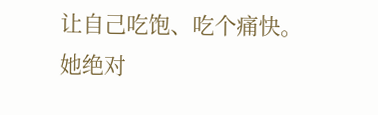让自己吃饱、吃个痛快。
她绝对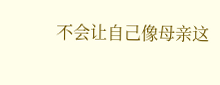不会让自己像母亲这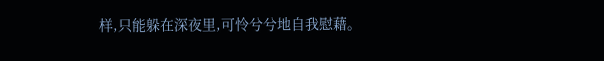样,只能躲在深夜里,可怜兮兮地自我慰藉。